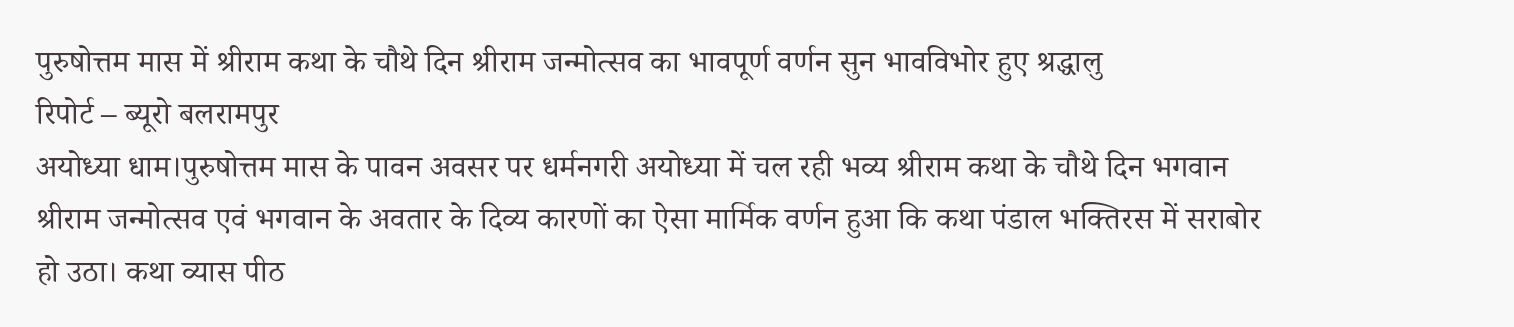पुरुषोत्तम मास में श्रीराम कथा के चौथे दिन श्रीराम जन्मोत्सव का भावपूर्ण वर्णन सुन भावविभोर हुए श्रद्धालु
रिपोर्ट – ब्यूरो बलरामपुर
अयोध्या धाम।पुरुषोत्तम मास के पावन अवसर पर धर्मनगरी अयोध्या में चल रही भव्य श्रीराम कथा के चौथे दिन भगवान श्रीराम जन्मोत्सव एवं भगवान के अवतार के दिव्य कारणों का ऐसा मार्मिक वर्णन हुआ कि कथा पंडाल भक्तिरस में सराबोर हो उठा। कथा व्यास पीठ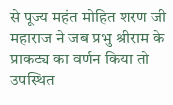से पूज्य महंत मोहित शरण जी महाराज ने जब प्रभु श्रीराम के प्राकट्य का वर्णन किया तो उपस्थित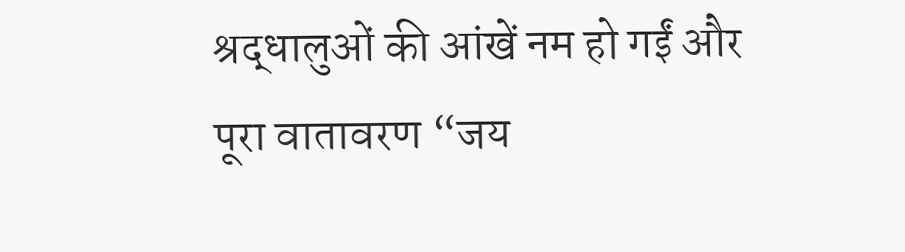श्रद्धालुओं की आंखें नम हो गईं और पूरा वातावरण “जय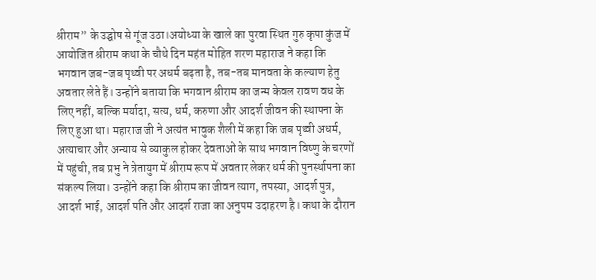श्रीराम” के उद्घोष से गूंज उठा।अयोध्या के खाले का पुरवा स्थित गुरु कृपा कुंज में आयोजित श्रीराम कथा के चौथे दिन महंत मोहित शरण महाराज ने कहा कि भगवान जब-जब पृथ्वी पर अधर्म बढ़ता है, तब-तब मानवता के कल्याण हेतु अवतार लेते हैं। उन्होंने बताया कि भगवान श्रीराम का जन्म केवल रावण वध के लिए नहीं, बल्कि मर्यादा, सत्य, धर्म, करुणा और आदर्श जीवन की स्थापना के लिए हुआ था। महाराज जी ने अत्यंत भावुक शैली में कहा कि जब पृथ्वी अधर्म, अत्याचार और अन्याय से व्याकुल होकर देवताओं के साथ भगवान विष्णु के चरणों में पहुंची, तब प्रभु ने त्रेतायुग में श्रीराम रूप में अवतार लेकर धर्म की पुनर्स्थापना का संकल्प लिया। उन्होंने कहा कि श्रीराम का जीवन त्याग, तपस्या, आदर्श पुत्र, आदर्श भाई, आदर्श पति और आदर्श राजा का अनुपम उदाहरण है। कथा के दौरान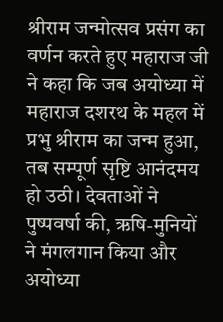श्रीराम जन्मोत्सव प्रसंग का वर्णन करते हुए महाराज जी ने कहा कि जब अयोध्या में महाराज दशरथ के महल में प्रभु श्रीराम का जन्म हुआ, तब सम्पूर्ण सृष्टि आनंदमय हो उठी। देवताओं ने पुष्पवर्षा की, ऋषि-मुनियों ने मंगलगान किया और अयोध्या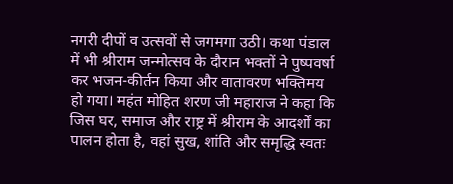नगरी दीपों व उत्सवों से जगमगा उठी। कथा पंडाल में भी श्रीराम जन्मोत्सव के दौरान भक्तों ने पुष्पवर्षा कर भजन-कीर्तन किया और वातावरण भक्तिमय हो गया। महंत मोहित शरण जी महाराज ने कहा कि जिस घर, समाज और राष्ट्र में श्रीराम के आदर्शों का पालन होता है, वहां सुख, शांति और समृद्धि स्वतः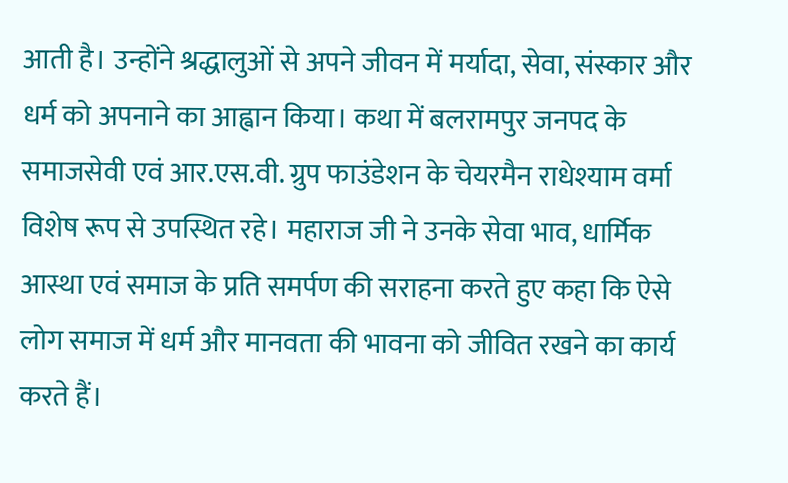आती है। उन्होंने श्रद्धालुओं से अपने जीवन में मर्यादा, सेवा, संस्कार और धर्म को अपनाने का आह्वान किया। कथा में बलरामपुर जनपद के समाजसेवी एवं आर.एस.वी. ग्रुप फाउंडेशन के चेयरमैन राधेश्याम वर्मा विशेष रूप से उपस्थित रहे। महाराज जी ने उनके सेवा भाव, धार्मिक आस्था एवं समाज के प्रति समर्पण की सराहना करते हुए कहा कि ऐसे लोग समाज में धर्म और मानवता की भावना को जीवित रखने का कार्य करते हैं।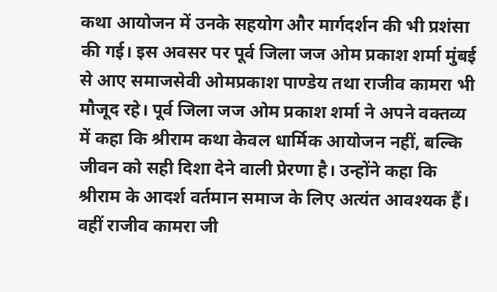कथा आयोजन में उनके सहयोग और मार्गदर्शन की भी प्रशंसा की गई। इस अवसर पर पूर्व जिला जज ओम प्रकाश शर्मा मुंबई से आए समाजसेवी ओमप्रकाश पाण्डेय तथा राजीव कामरा भी मौजूद रहे। पूर्व जिला जज ओम प्रकाश शर्मा ने अपने वक्तव्य में कहा कि श्रीराम कथा केवल धार्मिक आयोजन नहीं, बल्कि जीवन को सही दिशा देने वाली प्रेरणा है। उन्होंने कहा कि श्रीराम के आदर्श वर्तमान समाज के लिए अत्यंत आवश्यक हैं। वहीं राजीव कामरा जी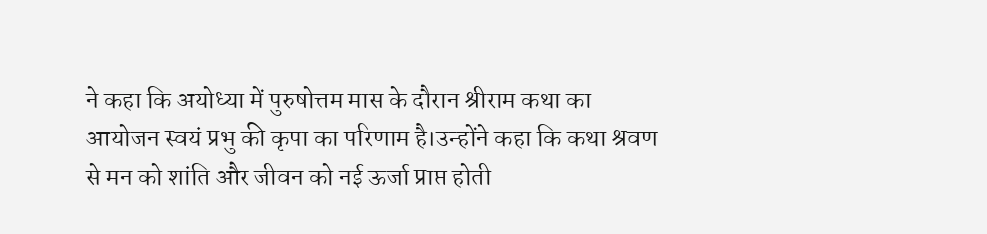ने कहा कि अयोध्या में पुरुषोत्तम मास के दौरान श्रीराम कथा का आयोजन स्वयं प्रभु की कृपा का परिणाम है।उन्होंने कहा कि कथा श्रवण से मन को शांति और जीवन को नई ऊर्जा प्राप्त होती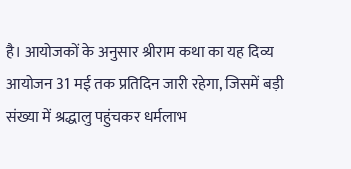है। आयोजकों के अनुसार श्रीराम कथा का यह दिव्य आयोजन 31 मई तक प्रतिदिन जारी रहेगा, जिसमें बड़ी संख्या में श्रद्धालु पहुंचकर धर्मलाभ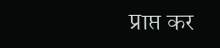प्राप्त कर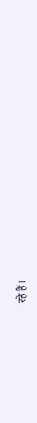रहे हैं।